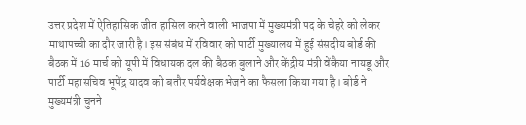उत्तर प्रदेश में ऐतिहासिक जीत हासिल करने वाली भाजपा में मुख्यमंत्री पद के चेहरे को लेकर माथापच्ची का दौर जारी है। इस संबंध में रविवार को पार्टी मुख्यालय में हुई संसदीय बोर्ड की बैठक में 16 मार्च को यूपी में विधायक दल की बैठक बुलाने और केंद्रीय मंत्री वेंकैया नायडू और पार्टी महासचिव भूपेंद्र यादव को बतौर पर्यवेक्षक भेजने का फैसला किया गया है। बोर्ड ने मुख्यमंत्री चुनने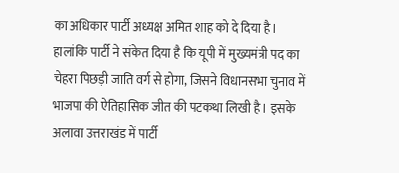का अधिकार पार्टी अध्यक्ष अमित शाह को दे दिया है।
हालांकि पार्टी ने संकेत दिया है कि यूपी में मुख्यमंत्री पद का चेहरा पिछड़ी जाति वर्ग से होगा, जिसने विधानसभा चुनाव में भाजपा की ऐतिहासिक जीत की पटकथा लिखी है। इसके अलावा उत्तराखंड में पार्टी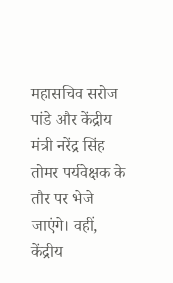महासचिव सरोज पांडे और केंद्रीय मंत्री नरेंद्र सिंह तोमर पर्यवेक्षक के तौर पर भेजे जाएंगे। वहीं, केंद्रीय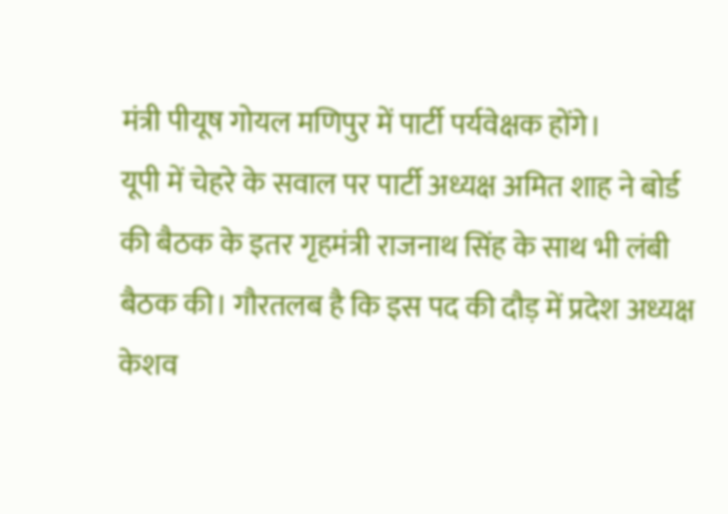मंत्री पीयूष गोयल मणिपुर में पार्टी पर्यवेक्षक होंगे।
यूपी में चेहरे के सवाल पर पार्टी अध्यक्ष अमित शाह ने बोर्ड की बैठक के इतर गृहमंत्री राजनाथ सिंह के साथ भी लंबी बैठक की। गौरतलब है कि इस पद की दौड़ में प्रदेश अध्यक्ष केशव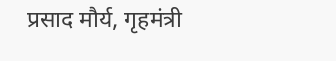प्रसाद मौर्य, गृहमंत्री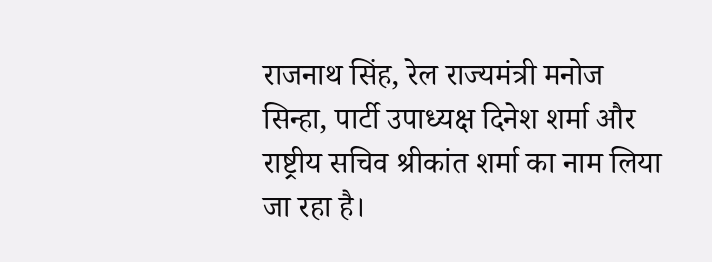राजनाथ सिंह, रेल राज्यमंत्री मनोज सिन्हा, पार्टी उपाध्यक्ष दिनेश शर्मा और राष्ट्रीय सचिव श्रीकांत शर्मा का नाम लिया जा रहा है।